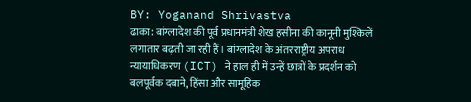BY: Yoganand Shrivastva
ढाका: बांग्लादेश की पूर्व प्रधानमंत्री शेख हसीना की कानूनी मुश्किलें लगातार बढ़ती जा रही हैं। बांग्लादेश के अंतरराष्ट्रीय अपराध न्यायाधिकरण (ICT) ने हाल ही में उन्हें छात्रों के प्रदर्शन को बलपूर्वक दबाने, हिंसा और सामूहिक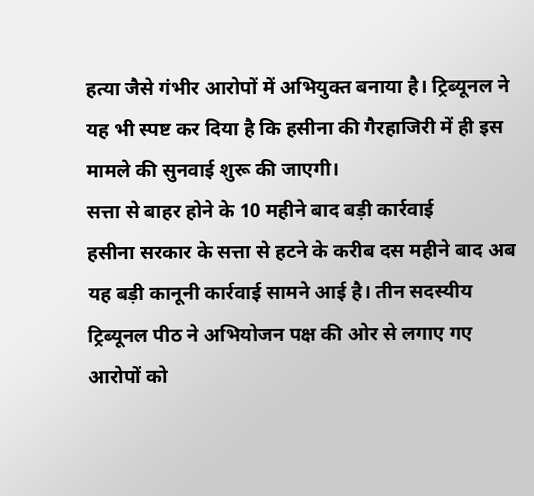हत्या जैसे गंभीर आरोपों में अभियुक्त बनाया है। ट्रिब्यूनल ने यह भी स्पष्ट कर दिया है कि हसीना की गैरहाजिरी में ही इस मामले की सुनवाई शुरू की जाएगी।
सत्ता से बाहर होने के 10 महीने बाद बड़ी कार्रवाई
हसीना सरकार के सत्ता से हटने के करीब दस महीने बाद अब यह बड़ी कानूनी कार्रवाई सामने आई है। तीन सदस्यीय ट्रिब्यूनल पीठ ने अभियोजन पक्ष की ओर से लगाए गए आरोपों को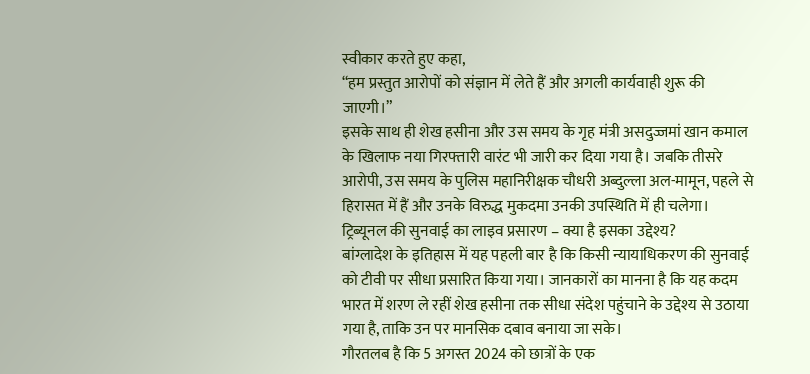स्वीकार करते हुए कहा,
“हम प्रस्तुत आरोपों को संज्ञान में लेते हैं और अगली कार्यवाही शुरू की जाएगी।”
इसके साथ ही शेख हसीना और उस समय के गृह मंत्री असदुज्जमां खान कमाल के खिलाफ नया गिरफ्तारी वारंट भी जारी कर दिया गया है। जबकि तीसरे आरोपी, उस समय के पुलिस महानिरीक्षक चौधरी अब्दुल्ला अल-मामून, पहले से हिरासत में हैं और उनके विरुद्ध मुकदमा उनकी उपस्थिति में ही चलेगा।
ट्रिब्यूनल की सुनवाई का लाइव प्रसारण – क्या है इसका उद्देश्य?
बांग्लादेश के इतिहास में यह पहली बार है कि किसी न्यायाधिकरण की सुनवाई को टीवी पर सीधा प्रसारित किया गया। जानकारों का मानना है कि यह कदम भारत में शरण ले रहीं शेख हसीना तक सीधा संदेश पहुंचाने के उद्देश्य से उठाया गया है, ताकि उन पर मानसिक दबाव बनाया जा सके।
गौरतलब है कि 5 अगस्त 2024 को छात्रों के एक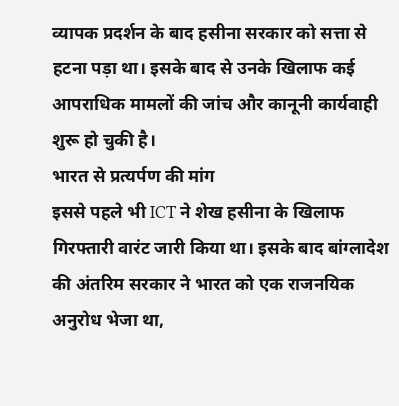व्यापक प्रदर्शन के बाद हसीना सरकार को सत्ता से हटना पड़ा था। इसके बाद से उनके खिलाफ कई आपराधिक मामलों की जांच और कानूनी कार्यवाही शुरू हो चुकी है।
भारत से प्रत्यर्पण की मांग
इससे पहले भी ICT ने शेख हसीना के खिलाफ गिरफ्तारी वारंट जारी किया था। इसके बाद बांग्लादेश की अंतरिम सरकार ने भारत को एक राजनयिक अनुरोध भेजा था,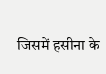जिसमें हसीना के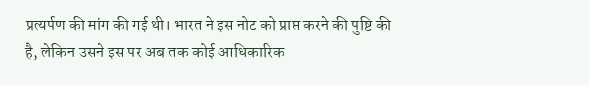प्रत्यर्पण की मांग की गई थी। भारत ने इस नोट को प्राप्त करने की पुष्टि की है, लेकिन उसने इस पर अब तक कोई आधिकारिक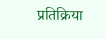प्रतिक्रिया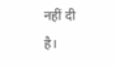नहीं दी है।